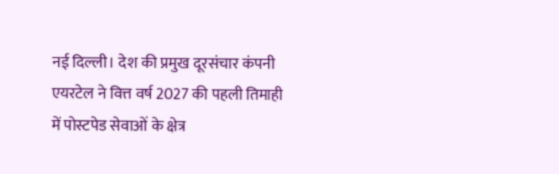नई दिल्ली। देश की प्रमुख दूरसंचार कंपनी एयरटेल ने वित्त वर्ष 2027 की पहली तिमाही में पोस्टपेड सेवाओं के क्षेत्र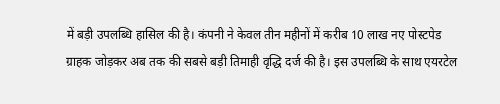में बड़ी उपलब्धि हासिल की है। कंपनी ने केवल तीन महीनों में करीब 10 लाख नए पोस्टपेड ग्राहक जोड़कर अब तक की सबसे बड़ी तिमाही वृद्धि दर्ज की है। इस उपलब्धि के साथ एयरटेल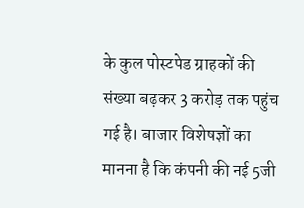के कुल पोस्टपेड ग्राहकों की संख्या बढ़कर 3 करोड़ तक पहुंच गई है। बाजार विशेषज्ञों का मानना है कि कंपनी की नई 5जी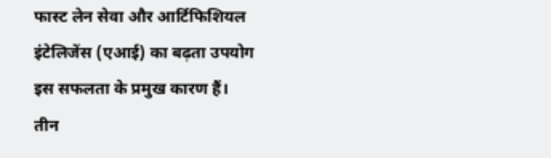फास्ट लेन सेवा और आर्टिफिशियल इंटेलिजेंस (एआई) का बढ़ता उपयोग इस सफलता के प्रमुख कारण हैं।
तीन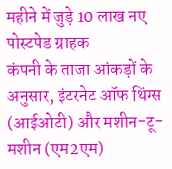महीने में जुड़े 10 लाख नए पोस्टपेड ग्राहक
कंपनी के ताजा आंकड़ों के अनुसार, इंटरनेट ऑफ थिंग्स (आईओटी) और मशीन-टू-मशीन (एम2एम)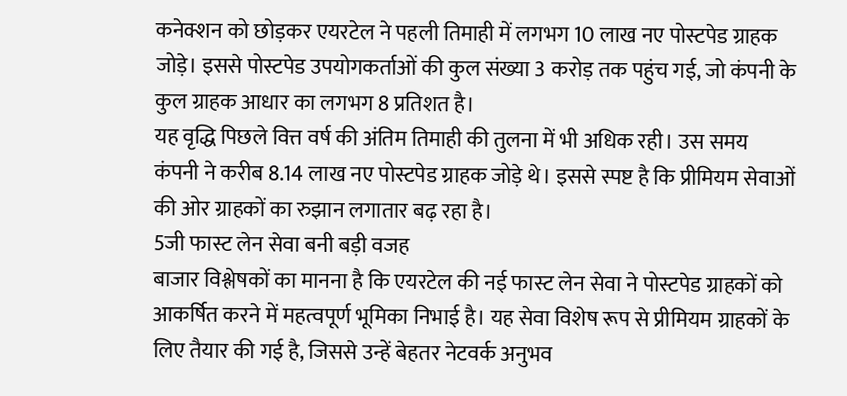कनेक्शन को छोड़कर एयरटेल ने पहली तिमाही में लगभग 10 लाख नए पोस्टपेड ग्राहक जोड़े। इससे पोस्टपेड उपयोगकर्ताओं की कुल संख्या 3 करोड़ तक पहुंच गई, जो कंपनी के कुल ग्राहक आधार का लगभग 8 प्रतिशत है।
यह वृद्धि पिछले वित्त वर्ष की अंतिम तिमाही की तुलना में भी अधिक रही। उस समय कंपनी ने करीब 8.14 लाख नए पोस्टपेड ग्राहक जोड़े थे। इससे स्पष्ट है कि प्रीमियम सेवाओं की ओर ग्राहकों का रुझान लगातार बढ़ रहा है।
5जी फास्ट लेन सेवा बनी बड़ी वजह
बाजार विश्लेषकों का मानना है कि एयरटेल की नई फास्ट लेन सेवा ने पोस्टपेड ग्राहकों को आकर्षित करने में महत्वपूर्ण भूमिका निभाई है। यह सेवा विशेष रूप से प्रीमियम ग्राहकों के लिए तैयार की गई है, जिससे उन्हें बेहतर नेटवर्क अनुभव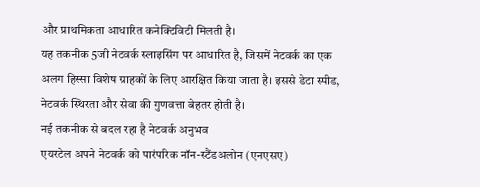और प्राथमिकता आधारित कनेक्टिविटी मिलती है।
यह तकनीक 5जी नेटवर्क स्लाइसिंग पर आधारित है, जिसमें नेटवर्क का एक अलग हिस्सा विशेष ग्राहकों के लिए आरक्षित किया जाता है। इससे डेटा स्पीड, नेटवर्क स्थिरता और सेवा की गुणवत्ता बेहतर होती है।
नई तकनीक से बदल रहा है नेटवर्क अनुभव
एयरटेल अपने नेटवर्क को पारंपरिक नॉन-स्टैंडअलोन (एनएसए)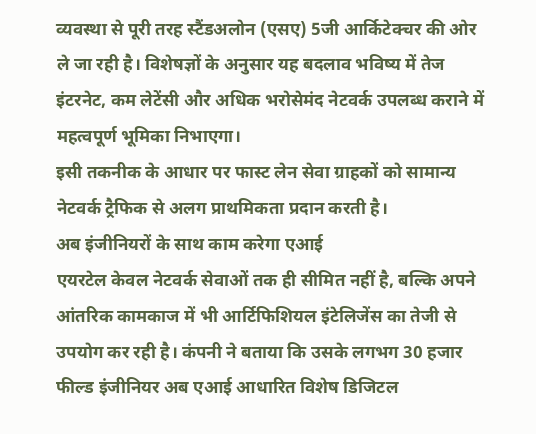व्यवस्था से पूरी तरह स्टैंडअलोन (एसए) 5जी आर्किटेक्चर की ओर ले जा रही है। विशेषज्ञों के अनुसार यह बदलाव भविष्य में तेज इंटरनेट, कम लेटेंसी और अधिक भरोसेमंद नेटवर्क उपलब्ध कराने में महत्वपूर्ण भूमिका निभाएगा।
इसी तकनीक के आधार पर फास्ट लेन सेवा ग्राहकों को सामान्य नेटवर्क ट्रैफिक से अलग प्राथमिकता प्रदान करती है।
अब इंजीनियरों के साथ काम करेगा एआई
एयरटेल केवल नेटवर्क सेवाओं तक ही सीमित नहीं है, बल्कि अपने आंतरिक कामकाज में भी आर्टिफिशियल इंटेलिजेंस का तेजी से उपयोग कर रही है। कंपनी ने बताया कि उसके लगभग 30 हजार फील्ड इंजीनियर अब एआई आधारित विशेष डिजिटल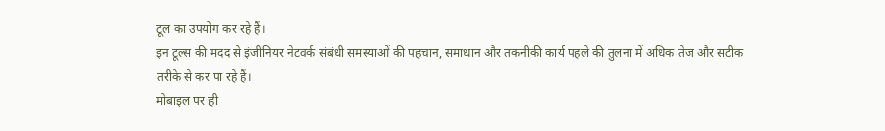टूल का उपयोग कर रहे हैं।
इन टूल्स की मदद से इंजीनियर नेटवर्क संबंधी समस्याओं की पहचान, समाधान और तकनीकी कार्य पहले की तुलना में अधिक तेज और सटीक तरीके से कर पा रहे हैं।
मोबाइल पर ही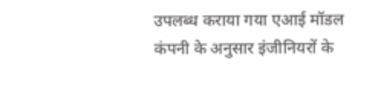उपलब्ध कराया गया एआई मॉडल
कंपनी के अनुसार इंजीनियरों के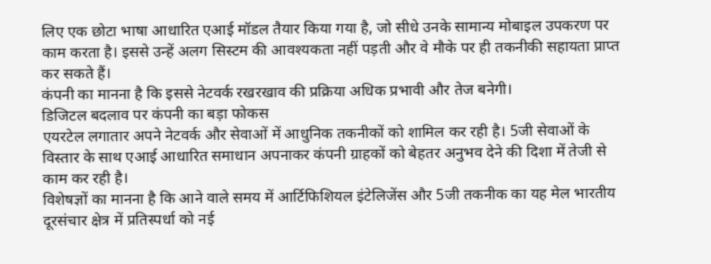लिए एक छोटा भाषा आधारित एआई मॉडल तैयार किया गया है, जो सीधे उनके सामान्य मोबाइल उपकरण पर काम करता है। इससे उन्हें अलग सिस्टम की आवश्यकता नहीं पड़ती और वे मौके पर ही तकनीकी सहायता प्राप्त कर सकते हैं।
कंपनी का मानना है कि इससे नेटवर्क रखरखाव की प्रक्रिया अधिक प्रभावी और तेज बनेगी।
डिजिटल बदलाव पर कंपनी का बड़ा फोकस
एयरटेल लगातार अपने नेटवर्क और सेवाओं में आधुनिक तकनीकों को शामिल कर रही है। 5जी सेवाओं के विस्तार के साथ एआई आधारित समाधान अपनाकर कंपनी ग्राहकों को बेहतर अनुभव देने की दिशा में तेजी से काम कर रही है।
विशेषज्ञों का मानना है कि आने वाले समय में आर्टिफिशियल इंटेलिजेंस और 5जी तकनीक का यह मेल भारतीय दूरसंचार क्षेत्र में प्रतिस्पर्धा को नई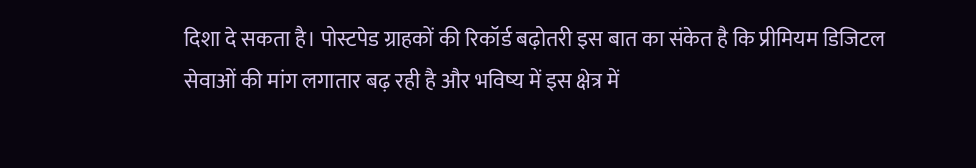दिशा दे सकता है। पोस्टपेड ग्राहकों की रिकॉर्ड बढ़ोतरी इस बात का संकेत है कि प्रीमियम डिजिटल सेवाओं की मांग लगातार बढ़ रही है और भविष्य में इस क्षेत्र में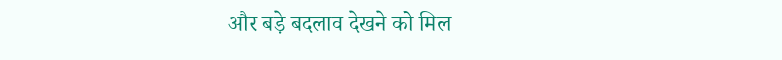और बड़े बदलाव देखने को मिल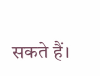सकते हैं।